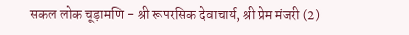सकल लोक चूड़ामणि - श्री रूपरसिक देवाचार्य, श्री प्रेम मंजरी (2)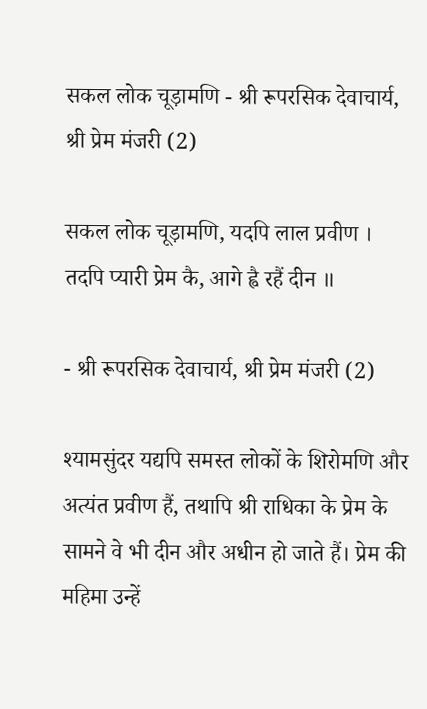सकल लोक चूड़ामणि - श्री रूपरसिक देवाचार्य, श्री प्रेम मंजरी (2)

सकल लोक चूड़ामणि, यदपि लाल प्रवीण ।
तदपि प्यारी प्रेम कै, आगे ह्वै रहैं दीन ॥

- श्री रूपरसिक देवाचार्य, श्री प्रेम मंजरी (2)

श्यामसुंदर यद्यपि समस्त लोकों के शिरोमणि और अत्यंत प्रवीण हैं, तथापि श्री राधिका के प्रेम के सामने वे भी दीन और अधीन हो जाते हैं। प्रेम की महिमा उन्हें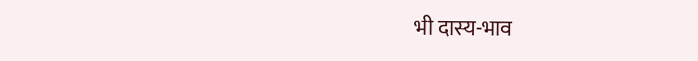भी दास्य-भाव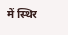में स्थिर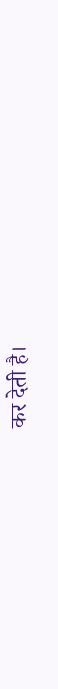कर देती है।